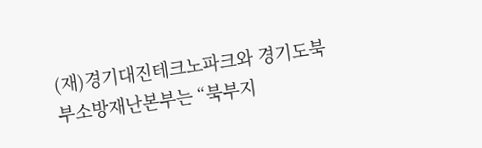(재)경기대진테크노파크와 경기도북부소방재난본부는 “북부지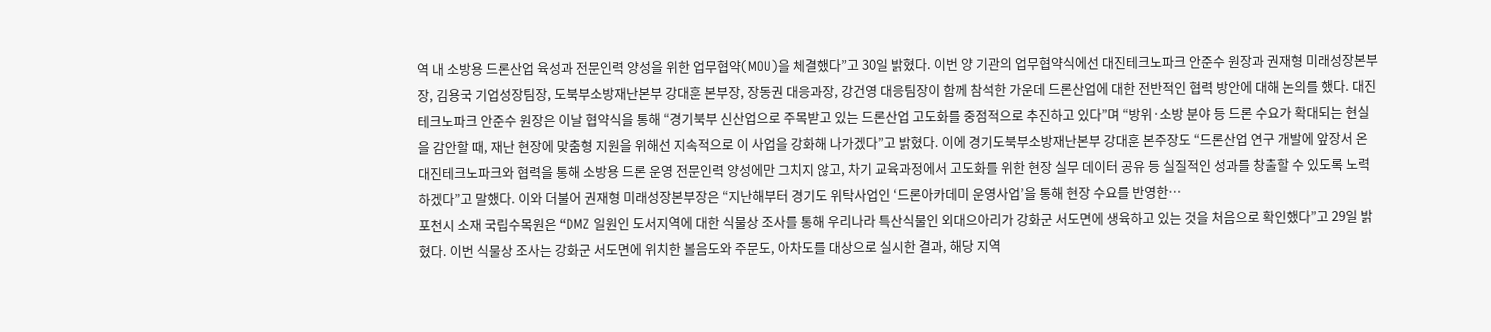역 내 소방용 드론산업 육성과 전문인력 양성을 위한 업무협약(MOU)을 체결했다”고 30일 밝혔다. 이번 양 기관의 업무협약식에선 대진테크노파크 안준수 원장과 권재형 미래성장본부장, 김용국 기업성장팀장, 도북부소방재난본부 강대훈 본부장, 장동권 대응과장, 강건영 대응팀장이 함께 참석한 가운데 드론산업에 대한 전반적인 협력 방안에 대해 논의를 했다. 대진테크노파크 안준수 원장은 이날 협약식을 통해 “경기북부 신산업으로 주목받고 있는 드론산업 고도화를 중점적으로 추진하고 있다”며 “방위·소방 분야 등 드론 수요가 확대되는 현실을 감안할 때, 재난 현장에 맞춤형 지원을 위해선 지속적으로 이 사업을 강화해 나가겠다”고 밝혔다. 이에 경기도북부소방재난본부 강대훈 본주장도 “드론산업 연구 개발에 앞장서 온 대진테크노파크와 협력을 통해 소방용 드론 운영 전문인력 양성에만 그치지 않고, 차기 교육과정에서 고도화를 위한 현장 실무 데이터 공유 등 실질적인 성과를 창출할 수 있도록 노력하겠다”고 말했다. 이와 더불어 권재형 미래성장본부장은 “지난해부터 경기도 위탁사업인 ‘드론아카데미 운영사업’을 통해 현장 수요를 반영한…
포천시 소재 국립수목원은 “DMZ 일원인 도서지역에 대한 식물상 조사를 통해 우리나라 특산식물인 외대으아리가 강화군 서도면에 생육하고 있는 것을 처음으로 확인했다”고 29일 밝혔다. 이번 식물상 조사는 강화군 서도면에 위치한 볼음도와 주문도, 아차도를 대상으로 실시한 결과, 해당 지역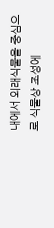내에서 외래식물을 중심으로 식물상 조성에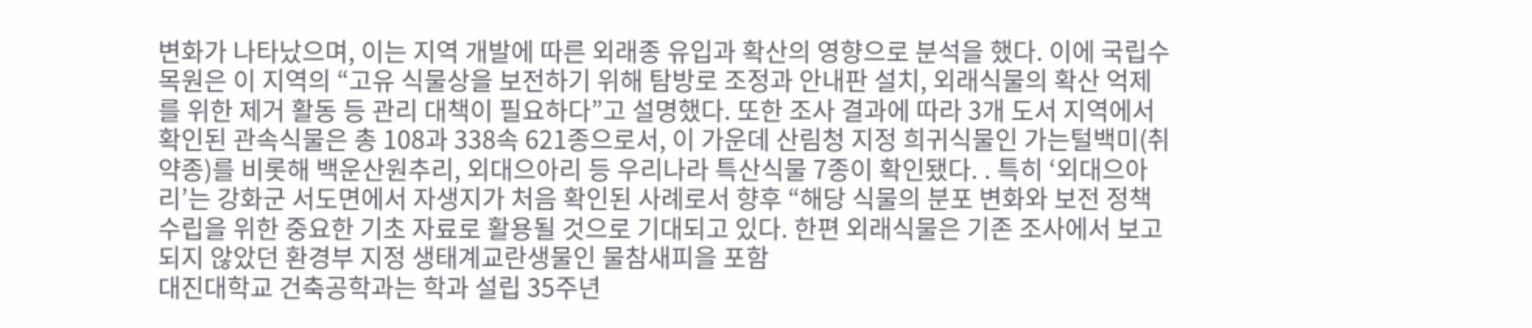변화가 나타났으며, 이는 지역 개발에 따른 외래종 유입과 확산의 영향으로 분석을 했다. 이에 국립수목원은 이 지역의 “고유 식물상을 보전하기 위해 탐방로 조정과 안내판 설치, 외래식물의 확산 억제를 위한 제거 활동 등 관리 대책이 필요하다”고 설명했다. 또한 조사 결과에 따라 3개 도서 지역에서 확인된 관속식물은 총 108과 338속 621종으로서, 이 가운데 산림청 지정 희귀식물인 가는털백미(취약종)를 비롯해 백운산원추리, 외대으아리 등 우리나라 특산식물 7종이 확인됐다. . 특히 ‘외대으아리’는 강화군 서도면에서 자생지가 처음 확인된 사례로서 향후 “해당 식물의 분포 변화와 보전 정책 수립을 위한 중요한 기초 자료로 활용될 것으로 기대되고 있다. 한편 외래식물은 기존 조사에서 보고되지 않았던 환경부 지정 생태계교란생물인 물참새피을 포함
대진대학교 건축공학과는 학과 설립 35주년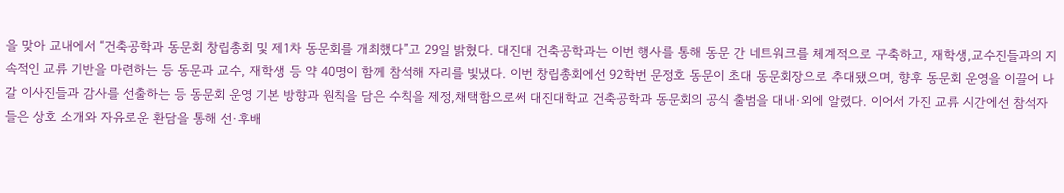을 맞아 교내에서 “건축공학과 동문회 창립총회 및 제1차 동문회를 개최했다”고 29일 밝혔다. 대진대 건축공학과는 이번 행사를 통해 동문 간 네트워크를 체계적으로 구축하고, 재학생,교수진들과의 지속적인 교류 기반을 마련하는 등 동문과 교수, 재학생 등 약 40명이 함께 참석해 자리를 빛냈다. 이번 창립총회에선 92학번 문정호 동문이 초대 동문회장으로 추대됐으며, 향후 동문회 운영을 이끌어 나갈 이사진들과 감사를 선출하는 등 동문회 운영 기본 방향과 원칙을 담은 수칙을 제정,채택함으로써 대진대학교 건축공학과 동문회의 공식 출범을 대내·외에 알렸다. 이어서 가진 교류 시간에선 참석자들은 상호 소개와 자유로운 환담을 통해 선·후배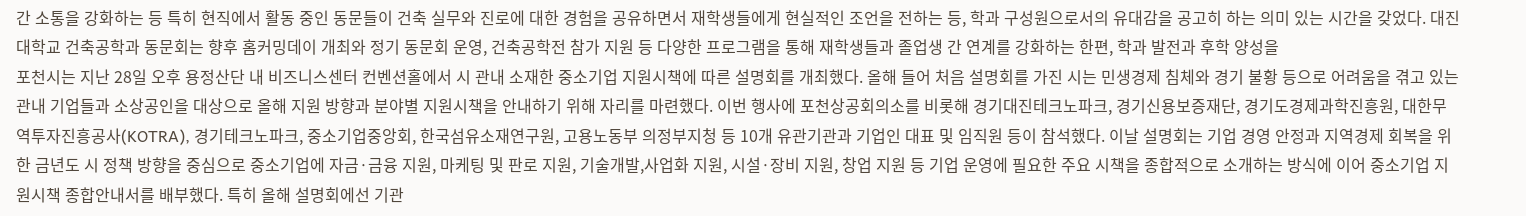간 소통을 강화하는 등 특히 현직에서 활동 중인 동문들이 건축 실무와 진로에 대한 경험을 공유하면서 재학생들에게 현실적인 조언을 전하는 등, 학과 구성원으로서의 유대감을 공고히 하는 의미 있는 시간을 갖었다. 대진대학교 건축공학과 동문회는 향후 홈커밍데이 개최와 정기 동문회 운영, 건축공학전 참가 지원 등 다양한 프로그램을 통해 재학생들과 졸업생 간 연계를 강화하는 한편, 학과 발전과 후학 양성을
포천시는 지난 28일 오후 용정산단 내 비즈니스센터 컨벤션홀에서 시 관내 소재한 중소기업 지원시책에 따른 설명회를 개최했다. 올해 들어 처음 설명회를 가진 시는 민생경제 침체와 경기 불황 등으로 어려움을 겪고 있는 관내 기업들과 소상공인을 대상으로 올해 지원 방향과 분야별 지원시책을 안내하기 위해 자리를 마련했다. 이번 행사에 포천상공회의소를 비롯해 경기대진테크노파크, 경기신용보증재단, 경기도경제과학진흥원, 대한무역투자진흥공사(KOTRA), 경기테크노파크, 중소기업중앙회, 한국섬유소재연구원, 고용노동부 의정부지청 등 10개 유관기관과 기업인 대표 및 임직원 등이 참석했다. 이날 설명회는 기업 경영 안정과 지역경제 회복을 위한 금년도 시 정책 방향을 중심으로 중소기업에 자금·금융 지원, 마케팅 및 판로 지원, 기술개발,사업화 지원, 시설·장비 지원, 창업 지원 등 기업 운영에 필요한 주요 시책을 종합적으로 소개하는 방식에 이어 중소기업 지원시책 종합안내서를 배부했다. 특히 올해 설명회에선 기관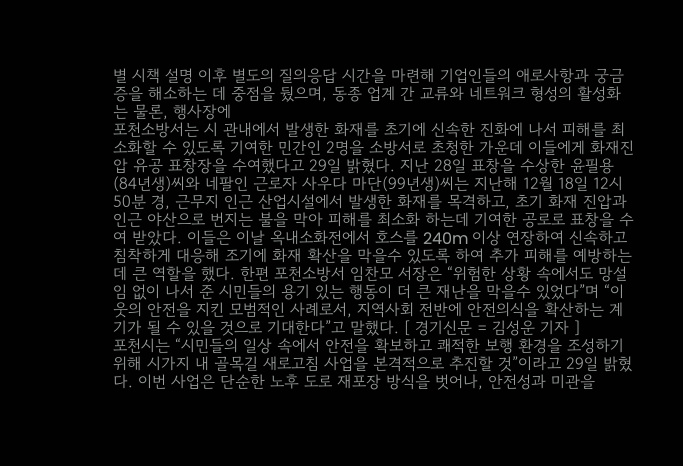별 시책 설명 이후 별도의 질의응답 시간을 마련해 기업인들의 애로사항과 궁금증을 해소하는 데 중점을 뒀으며, 동종 업계 간 교류와 네트워크 형성의 활성화는 물론, 행사장에
포천소방서는 시 관내에서 발생한 화재를 초기에 신속한 진화에 나서 피해를 최소화할 수 있도록 기여한 민간인 2명을 소방서로 초청한 가운데 이들에게 화재진압 유공 표창장을 수여했다고 29일 밝혔다. 지난 28일 표창을 수상한 윤필용(84년생)씨와 네팔인 근로자 사우다 마단(99년생)씨는 지난해 12월 18일 12시50분 경, 근무지 인근 산업시설에서 발생한 화재를 목격하고, 초기 화재 진압과 인근 야산으로 번지는 불을 막아 피해를 최소화 하는데 기여한 공로로 표창을 수여 받았다. 이들은 이날 옥내소화전에서 호스를 240m 이상 연장하여 신속하고 침착하게 대응해 조기에 화재 확산을 막을수 있도록 하여 추가 피해를 예방하는 데 큰 역할을 했다. 한편 포천소방서 임찬모 서장은 “위험한 상황 속에서도 망설임 없이 나서 준 시민들의 용기 있는 행동이 더 큰 재난을 막을수 있었다”며 “이웃의 안전을 지킨 모범적인 사례로서, 지역사회 전반에 안전의식을 확산하는 계기가 될 수 있을 것으로 기대한다”고 말했다. [ 경기신문 = 김성운 기자 ]
포천시는 “시민들의 일상 속에서 안전을 확보하고 쾌적한 보행 환경을 조성하기 위해 시가지 내 골목길 새로고침 사업을 본격적으로 추진할 것”이라고 29일 밝혔다. 이번 사업은 단순한 노후 도로 재포장 방식을 벗어나, 안전성과 미관을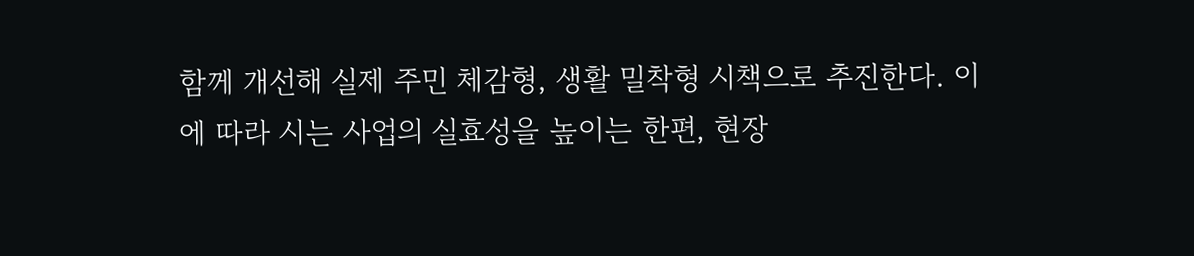함께 개선해 실제 주민 체감형, 생활 밀착형 시책으로 추진한다. 이에 따라 시는 사업의 실효성을 높이는 한편, 현장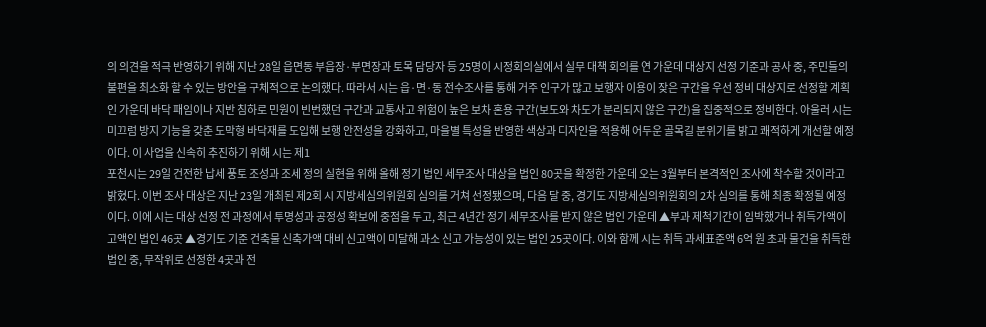의 의견을 적극 반영하기 위해 지난 28일 읍면동 부읍장·부면장과 토목 담당자 등 25명이 시정회의실에서 실무 대책 회의를 연 가운데 대상지 선정 기준과 공사 중, 주민들의 불편을 최소화 할 수 있는 방안을 구체적으로 논의했다. 따라서 시는 읍·면·동 전수조사를 통해 거주 인구가 많고 보행자 이용이 잦은 구간을 우선 정비 대상지로 선정할 계획인 가운데 바닥 패임이나 지반 침하로 민원이 빈번했던 구간과 교통사고 위험이 높은 보차 혼용 구간(보도와 차도가 분리되지 않은 구간)을 집중적으로 정비한다. 아울러 시는 미끄럼 방지 기능을 갖춘 도막형 바닥재를 도입해 보행 안전성을 강화하고, 마을별 특성을 반영한 색상과 디자인을 적용해 어두운 골목길 분위기를 밝고 쾌적하게 개선할 예정이다. 이 사업을 신속히 추진하기 위해 시는 제1
포천시는 29일 건전한 납세 풍토 조성과 조세 정의 실현을 위해 올해 정기 법인 세무조사 대상을 법인 80곳을 확정한 가운데 오는 3월부터 본격적인 조사에 착수할 것이라고 밝혔다. 이번 조사 대상은 지난 23일 개최된 제2회 시 지방세심의위원회 심의를 거쳐 선정됐으며, 다음 달 중, 경기도 지방세심의위원회의 2차 심의를 통해 최종 확정될 예정이다. 이에 시는 대상 선정 전 과정에서 투명성과 공정성 확보에 중점을 두고, 최근 4년간 정기 세무조사를 받지 않은 법인 가운데 ▲부과 제척기간이 임박했거나 취득가액이 고액인 법인 46곳 ▲경기도 기준 건축물 신축가액 대비 신고액이 미달해 과소 신고 가능성이 있는 법인 25곳이다. 이와 함께 시는 취득 과세표준액 6억 원 초과 물건을 취득한 법인 중, 무작위로 선정한 4곳과 전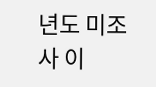년도 미조사 이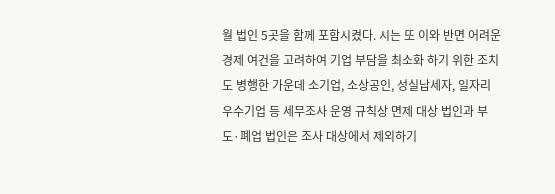월 법인 5곳을 함께 포함시켰다. 시는 또 이와 반면 어려운 경제 여건을 고려하여 기업 부담을 최소화 하기 위한 조치도 병행한 가운데 소기업, 소상공인, 성실납세자, 일자리 우수기업 등 세무조사 운영 규칙상 면제 대상 법인과 부도·폐업 법인은 조사 대상에서 제외하기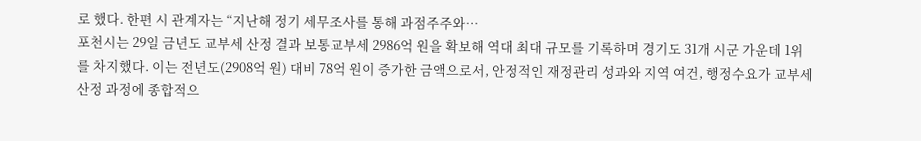로 했다. 한편 시 관계자는 “지난해 정기 세무조사를 통해 과점주주와…
포천시는 29일 금년도 교부세 산정 결과 보통교부세 2986억 원을 확보해 역대 최대 규모를 기록하며 경기도 31개 시군 가운데 1위를 차지했다. 이는 전년도(2908억 원) 대비 78억 원이 증가한 금액으로서, 안정적인 재정관리 성과와 지역 여건, 행정수요가 교부세 산정 과정에 종합적으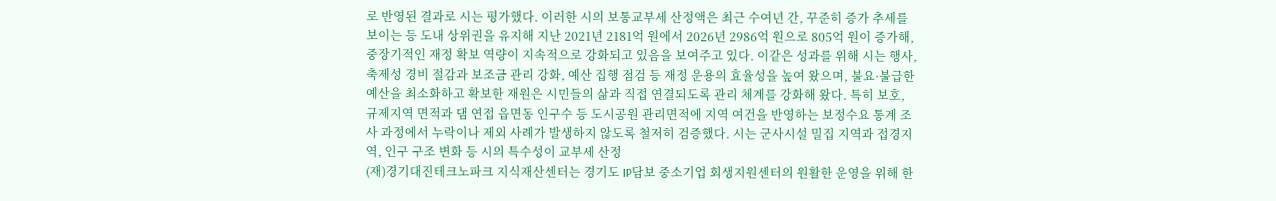로 반영된 결과로 시는 평가했다. 이러한 시의 보통교부세 산정액은 최근 수여년 간, 꾸준히 증가 추세를 보이는 등 도내 상위권을 유지해 지난 2021년 2181억 원에서 2026년 2986억 원으로 805억 원이 증가해, 중장기적인 재정 확보 역량이 지속적으로 강화되고 있음을 보여주고 있다. 이같은 성과를 위해 시는 행사, 축제성 경비 절감과 보조금 관리 강화, 예산 집행 점검 등 재정 운용의 효율성을 높여 왔으며, 불요·불급한 예산을 최소화하고 확보한 재원은 시민들의 삶과 직접 연결되도록 관리 체계를 강화해 왔다. 특히 보호, 규제지역 면적과 댐 연접 읍면동 인구수 등 도시공원 관리면적에 지역 여건을 반영하는 보정수요 통계 조사 과정에서 누락이나 제외 사례가 발생하지 않도록 철저히 검증했다. 시는 군사시설 밀집 지역과 접경지역, 인구 구조 변화 등 시의 특수성이 교부세 산정
(재)경기대진테크노파크 지식재산센터는 경기도 IP담보 중소기업 회생지원센터의 원활한 운영을 위해 한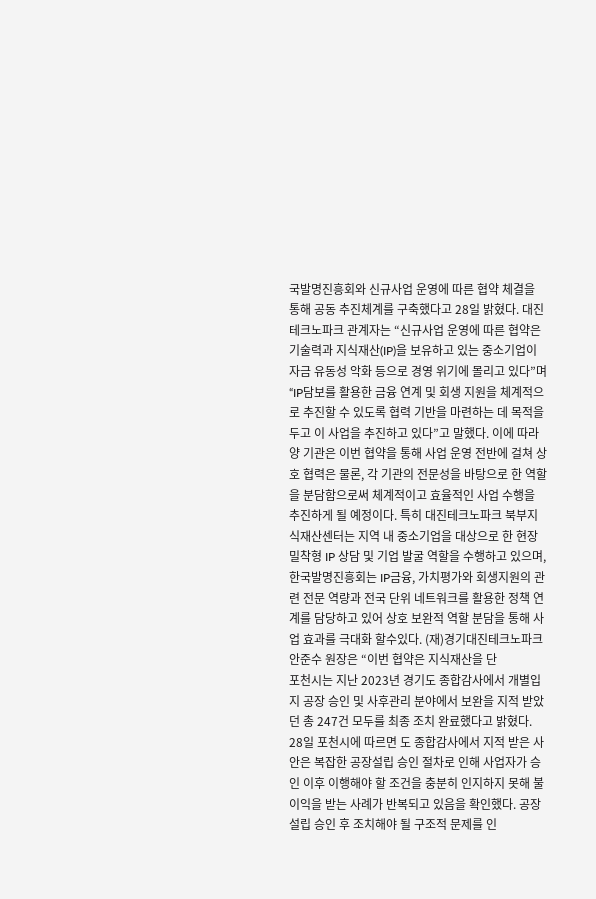국발명진흥회와 신규사업 운영에 따른 협약 체결을 통해 공동 추진체계를 구축했다고 28일 밝혔다. 대진테크노파크 관계자는 “신규사업 운영에 따른 협약은 기술력과 지식재산(IP)을 보유하고 있는 중소기업이 자금 유동성 악화 등으로 경영 위기에 몰리고 있다”며 “IP담보를 활용한 금융 연계 및 회생 지원을 체계적으로 추진할 수 있도록 협력 기반을 마련하는 데 목적을 두고 이 사업을 추진하고 있다”고 말했다. 이에 따라 양 기관은 이번 협약을 통해 사업 운영 전반에 걸쳐 상호 협력은 물론, 각 기관의 전문성을 바탕으로 한 역할을 분담함으로써 체계적이고 효율적인 사업 수행을 추진하게 될 예정이다. 특히 대진테크노파크 북부지식재산센터는 지역 내 중소기업을 대상으로 한 현장 밀착형 IP 상담 및 기업 발굴 역할을 수행하고 있으며, 한국발명진흥회는 IP금융, 가치평가와 회생지원의 관련 전문 역량과 전국 단위 네트워크를 활용한 정책 연계를 담당하고 있어 상호 보완적 역할 분담을 통해 사업 효과를 극대화 할수있다. (재)경기대진테크노파크 안준수 원장은 “이번 협약은 지식재산을 단
포천시는 지난 2023년 경기도 종합감사에서 개별입지 공장 승인 및 사후관리 분야에서 보완을 지적 받았던 총 247건 모두를 최종 조치 완료했다고 밝혔다. 28일 포천시에 따르면 도 종합감사에서 지적 받은 사안은 복잡한 공장설립 승인 절차로 인해 사업자가 승인 이후 이행해야 할 조건을 충분히 인지하지 못해 불이익을 받는 사례가 반복되고 있음을 확인했다. 공장설립 승인 후 조치해야 될 구조적 문제를 인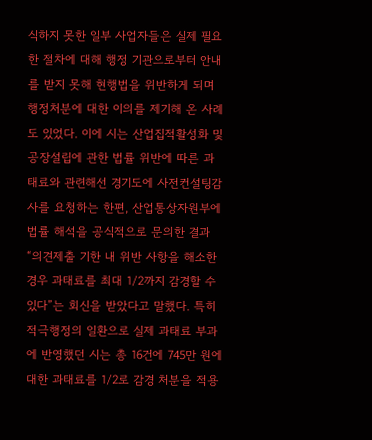식하지 못한 일부 사업자들은 실제 필요한 절차에 대해 행정 기관으로부터 안내를 받지 못해 현행법을 위반하게 되며 행정처분에 대한 이의를 제기해 온 사례도 있었다. 이에 시는 산업집적활성화 및 공장설립에 관한 법률 위반에 따른 과태료와 관련해선 경기도에 사전컨설팅감사를 요청하는 한편, 산업통상자원부에 법률 해석을 공식적으로 문의한 결과 “의견제출 기한 내 위반 사항을 해소한 경우 과태료를 최대 1/2까지 감경할 수 있다”는 회신을 받았다고 말했다. 특히 적극행정의 일환으로 실제 과태료 부과에 반영했던 시는 총 16건에 745만 원에 대한 과태료를 1/2로 감경 처분을 적용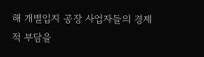해 개별입지 공장 사업자들의 경제적 부담을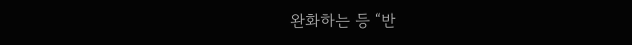완화하는 등 “반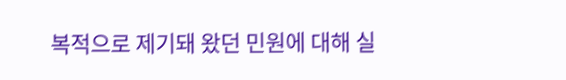복적으로 제기돼 왔던 민원에 대해 실